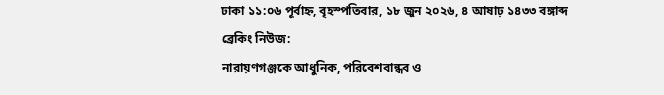ঢাকা ১১:০৬ পূর্বাহ্ন, বৃহস্পতিবার, ১৮ জুন ২০২৬, ৪ আষাঢ় ১৪৩৩ বঙ্গাব্দ
ব্রেকিং নিউজ:
নারায়ণগঞ্জকে আধুনিক, পরিবেশবান্ধব ও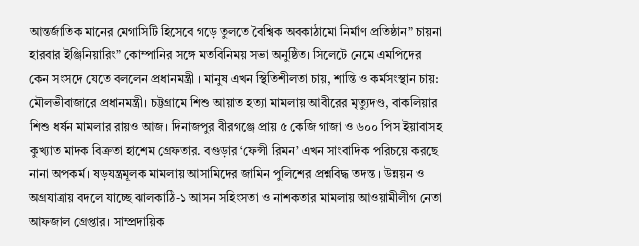আন্তর্জাতিক মানের মেগাসিটি হিসেবে গড়ে তুলতে বৈশ্বিক অবকাঠামো নির্মাণ প্রতিষ্ঠান” চায়না হারবার ইঞ্জিনিয়ারিং” কোম্পানির সঙ্গে মতবিনিময় সভা অনুষ্ঠিত। সিলেটে নেমে এমপিদের কেন সংসদে যেতে বললেন প্রধানমন্ত্রী । মানুষ এখন স্থিতিশীলতা চায়, শান্তি ও কর্মসংস্থান চায়: মৌলভীবাজারে প্রধানমন্ত্রী। চট্টগ্রামে শিশু আয়াত হত্যা মামলায় আবীরের মৃত্যুদণ্ড, বাকলিয়ার শিশু ধর্ষন মামলার রায়ও আজ। দিনাজপুর বীরগঞ্জে প্রায় ৫ কেজি গাজা ও ৬০০ পিস ইয়াবাসহ কুখ্যাত মাদক বিক্রতা হাশেম গ্রেফতার. বগুড়ার ‘ফেন্সী রিমন’ এখন সাংবাদিক পরিচয়ে করছে নানা অপকর্ম। ষড়যন্ত্রমূলক মামলায় আসামিদের জামিন পুলিশের প্রশ্নবিদ্ধ তদন্ত । উন্নয়ন ও অগ্রযাত্রায় বদলে যাচ্ছে ঝালকাঠি-১ আসন সহিংসতা ও নাশকতার মামলায় আওয়ামীলীগ নেতা আফজাল গ্রেপ্তার। সাম্প্রদায়িক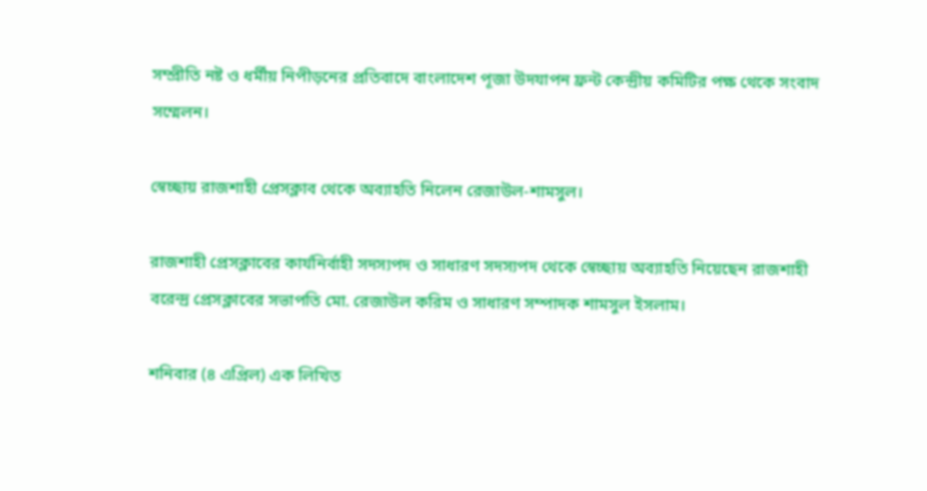সম্প্রীতি নষ্ট ও ধর্মীয় নিপীড়নের প্রতিবাদে বাংলাদেশ পূজা উদযাপন ফ্রন্ট কেন্দ্রীয় কমিটির পক্ষ থেকে সংবাদ সম্মেলন।

স্বেচ্ছায় রাজশাহী প্রেসক্লাব থেকে অব্যাহতি নিলেন রেজাউল-শামসুল।

রাজশাহী প্রেসক্লাবের কার্যনির্বাহী সদস্যপদ ও সাধারণ সদস্যপদ থেকে স্বেচ্ছায় অব্যাহতি নিয়েছেন রাজশাহী বরেন্দ্র প্রেসক্লাবের সভাপতি মো. রেজাউল করিম ও সাধারণ সম্পাদক শামসুল ইসলাম।

শনিবার (৪ এপ্রিল) এক লিখিত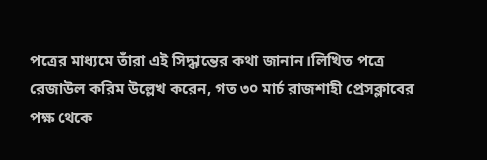পত্রের মাধ্যমে তাঁরা এই সিদ্ধান্তের কথা জানান।লিখিত পত্রে রেজাউল করিম উল্লেখ করেন, গত ৩০ মার্চ রাজশাহী প্রেসক্লাবের পক্ষ থেকে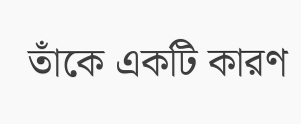তাঁকে একটি কারণ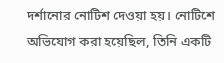দর্শানোর নোটিশ দেওয়া হয়। নোটিশে অভিযোগ করা হয়েছিল, তিনি একটি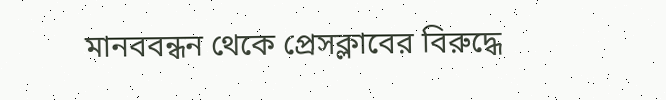মানববন্ধন থেকে প্রেসক্লাবের বিরুদ্ধে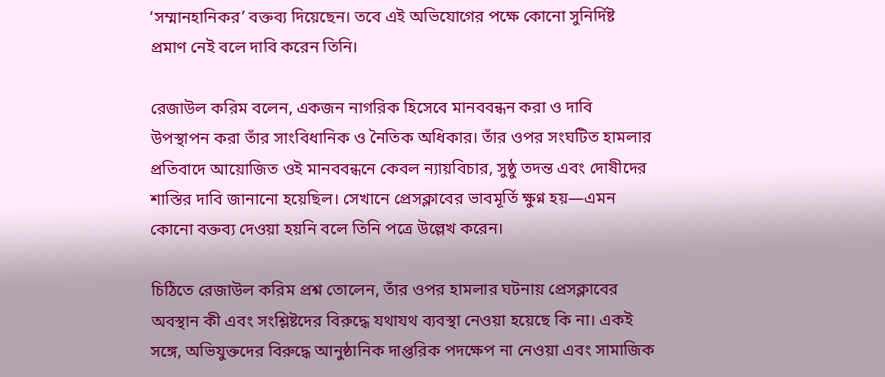‘সম্মানহানিকর’ বক্তব্য দিয়েছেন। তবে এই অভিযোগের পক্ষে কোনো সুনির্দিষ্ট প্রমাণ নেই বলে দাবি করেন তিনি।

রেজাউল করিম বলেন, একজন নাগরিক হিসেবে মানববন্ধন করা ও দাবি উপস্থাপন করা তাঁর সাংবিধানিক ও নৈতিক অধিকার। তাঁর ওপর সংঘটিত হামলার প্রতিবাদে আয়োজিত ওই মানববন্ধনে কেবল ন্যায়বিচার, সুষ্ঠু তদন্ত এবং দোষীদের শাস্তির দাবি জানানো হয়েছিল। সেখানে প্রেসক্লাবের ভাবমূর্তি ক্ষুণ্ন হয়—এমন কোনো বক্তব্য দেওয়া হয়নি বলে তিনি পত্রে উল্লেখ করেন।

চিঠিতে রেজাউল করিম প্রশ্ন তোলেন, তাঁর ওপর হামলার ঘটনায় প্রেসক্লাবের অবস্থান কী এবং সংশ্লিষ্টদের বিরুদ্ধে যথাযথ ব্যবস্থা নেওয়া হয়েছে কি না। একই সঙ্গে, অভিযুক্তদের বিরুদ্ধে আনুষ্ঠানিক দাপ্তরিক পদক্ষেপ না নেওয়া এবং সামাজিক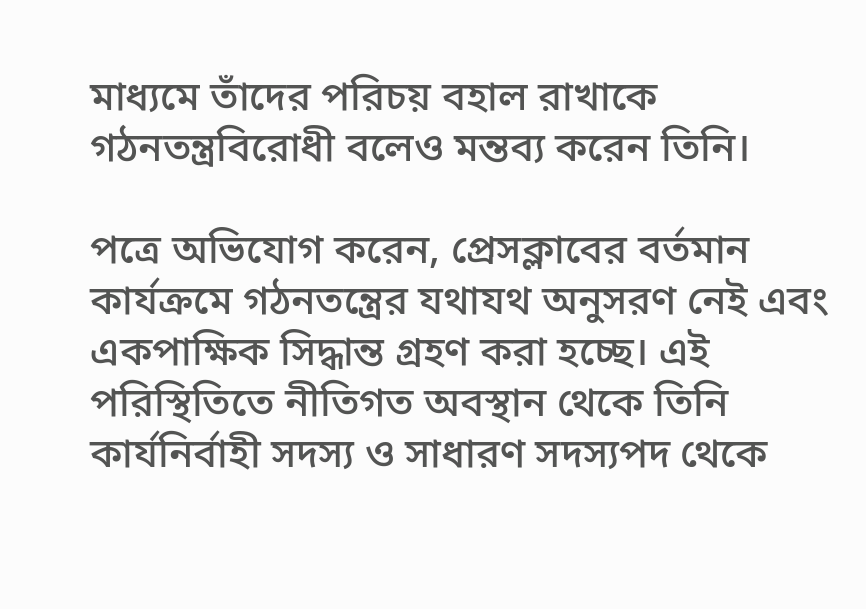মাধ্যমে তাঁদের পরিচয় বহাল রাখাকে গঠনতন্ত্রবিরোধী বলেও মন্তব্য করেন তিনি।

পত্রে অভিযোগ করেন, প্রেসক্লাবের বর্তমান কার্যক্রমে গঠনতন্ত্রের যথাযথ অনুসরণ নেই এবং একপাক্ষিক সিদ্ধান্ত গ্রহণ করা হচ্ছে। এই পরিস্থিতিতে নীতিগত অবস্থান থেকে তিনি কার্যনির্বাহী সদস্য ও সাধারণ সদস্যপদ থেকে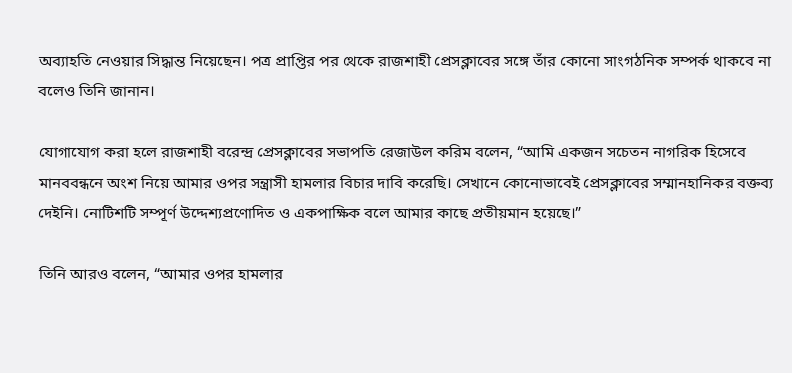অব্যাহতি নেওয়ার সিদ্ধান্ত নিয়েছেন। পত্র প্রাপ্তির পর থেকে রাজশাহী প্রেসক্লাবের সঙ্গে তাঁর কোনো সাংগঠনিক সম্পর্ক থাকবে না বলেও তিনি জানান।

যোগাযোগ করা হলে রাজশাহী বরেন্দ্র প্রেসক্লাবের সভাপতি রেজাউল করিম বলেন, “আমি একজন সচেতন নাগরিক হিসেবে মানববন্ধনে অংশ নিয়ে আমার ওপর সন্ত্রাসী হামলার বিচার দাবি করেছি। সেখানে কোনোভাবেই প্রেসক্লাবের সম্মানহানিকর বক্তব্য দেইনি। নোটিশটি সম্পূর্ণ উদ্দেশ্যপ্রণোদিত ও একপাক্ষিক বলে আমার কাছে প্রতীয়মান হয়েছে।”

তিনি আরও বলেন, “আমার ওপর হামলার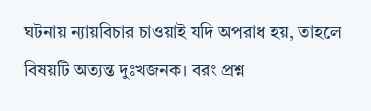ঘটনায় ন্যায়বিচার চাওয়াই যদি অপরাধ হয়, তাহলে বিষয়টি অত্যন্ত দুঃখজনক। বরং প্রশ্ন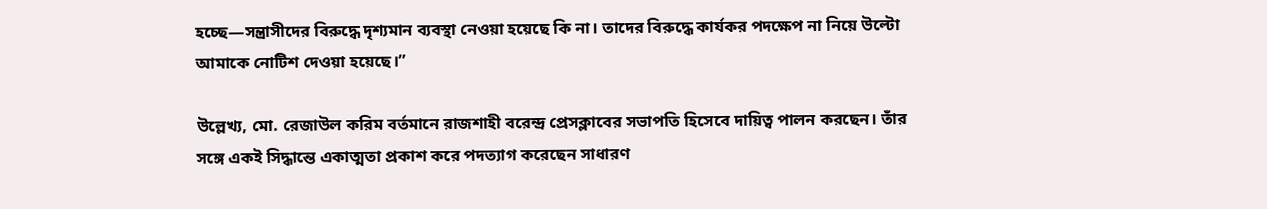হচ্ছে—সন্ত্রাসীদের বিরুদ্ধে দৃশ্যমান ব্যবস্থা নেওয়া হয়েছে কি না। তাদের বিরুদ্ধে কার্যকর পদক্ষেপ না নিয়ে উল্টো আমাকে নোটিশ দেওয়া হয়েছে।”

উল্লেখ্য, মো. রেজাউল করিম বর্তমানে রাজশাহী বরেন্দ্র প্রেসক্লাবের সভাপতি হিসেবে দায়িত্ব পালন করছেন। তাঁর সঙ্গে একই সিদ্ধান্তে একাত্মতা প্রকাশ করে পদত্যাগ করেছেন সাধারণ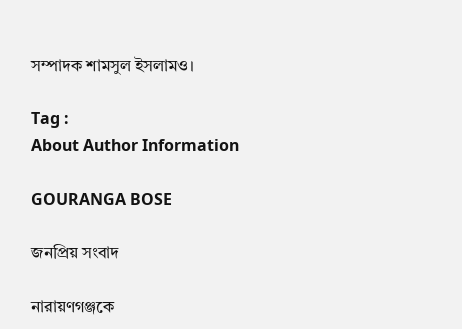সম্পাদক শামসুল ইসলামও।

Tag :
About Author Information

GOURANGA BOSE

জনপ্রিয় সংবাদ

নারায়ণগঞ্জকে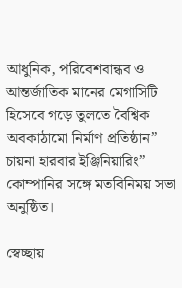আধুনিক, পরিবেশবান্ধব ও আন্তর্জাতিক মানের মেগাসিটি হিসেবে গড়ে তুলতে বৈশ্বিক অবকাঠামো নির্মাণ প্রতিষ্ঠান” চায়না হারবার ইঞ্জিনিয়ারিং” কোম্পানির সঙ্গে মতবিনিময় সভা অনুষ্ঠিত।

স্বেচ্ছায়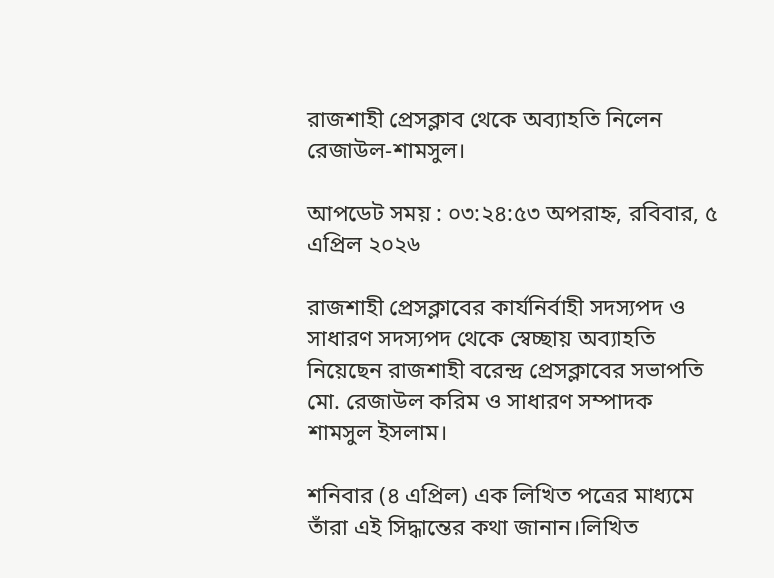রাজশাহী প্রেসক্লাব থেকে অব্যাহতি নিলেন রেজাউল-শামসুল।

আপডেট সময় : ০৩:২৪:৫৩ অপরাহ্ন, রবিবার, ৫ এপ্রিল ২০২৬

রাজশাহী প্রেসক্লাবের কার্যনির্বাহী সদস্যপদ ও সাধারণ সদস্যপদ থেকে স্বেচ্ছায় অব্যাহতি নিয়েছেন রাজশাহী বরেন্দ্র প্রেসক্লাবের সভাপতি মো. রেজাউল করিম ও সাধারণ সম্পাদক শামসুল ইসলাম।

শনিবার (৪ এপ্রিল) এক লিখিত পত্রের মাধ্যমে তাঁরা এই সিদ্ধান্তের কথা জানান।লিখিত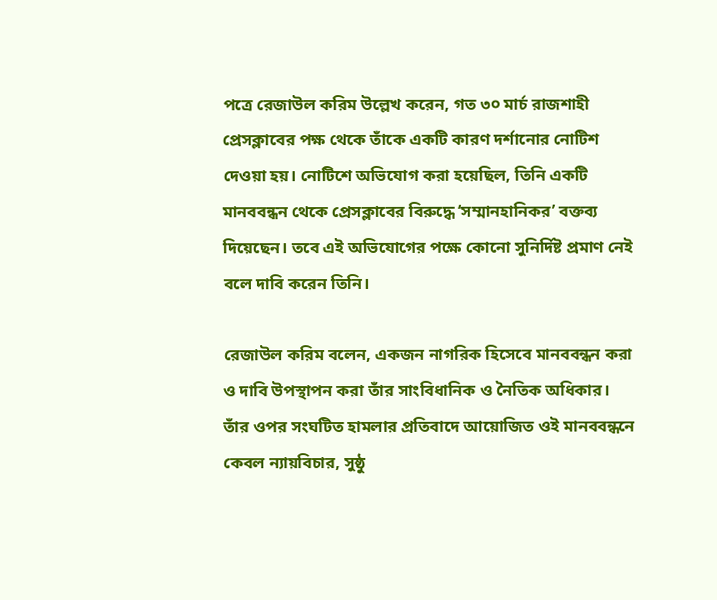পত্রে রেজাউল করিম উল্লেখ করেন, গত ৩০ মার্চ রাজশাহী প্রেসক্লাবের পক্ষ থেকে তাঁকে একটি কারণ দর্শানোর নোটিশ দেওয়া হয়। নোটিশে অভিযোগ করা হয়েছিল, তিনি একটি মানববন্ধন থেকে প্রেসক্লাবের বিরুদ্ধে ‘সম্মানহানিকর’ বক্তব্য দিয়েছেন। তবে এই অভিযোগের পক্ষে কোনো সুনির্দিষ্ট প্রমাণ নেই বলে দাবি করেন তিনি।

রেজাউল করিম বলেন, একজন নাগরিক হিসেবে মানববন্ধন করা ও দাবি উপস্থাপন করা তাঁর সাংবিধানিক ও নৈতিক অধিকার। তাঁর ওপর সংঘটিত হামলার প্রতিবাদে আয়োজিত ওই মানববন্ধনে কেবল ন্যায়বিচার, সুষ্ঠু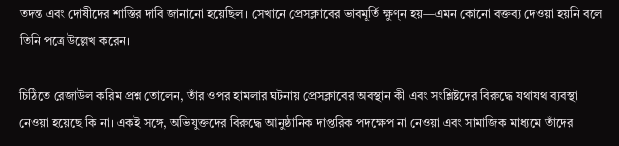তদন্ত এবং দোষীদের শাস্তির দাবি জানানো হয়েছিল। সেখানে প্রেসক্লাবের ভাবমূর্তি ক্ষুণ্ন হয়—এমন কোনো বক্তব্য দেওয়া হয়নি বলে তিনি পত্রে উল্লেখ করেন।

চিঠিতে রেজাউল করিম প্রশ্ন তোলেন, তাঁর ওপর হামলার ঘটনায় প্রেসক্লাবের অবস্থান কী এবং সংশ্লিষ্টদের বিরুদ্ধে যথাযথ ব্যবস্থা নেওয়া হয়েছে কি না। একই সঙ্গে, অভিযুক্তদের বিরুদ্ধে আনুষ্ঠানিক দাপ্তরিক পদক্ষেপ না নেওয়া এবং সামাজিক মাধ্যমে তাঁদের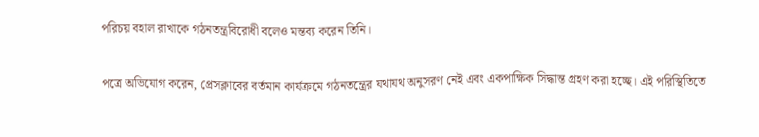পরিচয় বহাল রাখাকে গঠনতন্ত্রবিরোধী বলেও মন্তব্য করেন তিনি।

পত্রে অভিযোগ করেন, প্রেসক্লাবের বর্তমান কার্যক্রমে গঠনতন্ত্রের যথাযথ অনুসরণ নেই এবং একপাক্ষিক সিদ্ধান্ত গ্রহণ করা হচ্ছে। এই পরিস্থিতিতে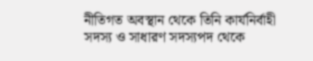নীতিগত অবস্থান থেকে তিনি কার্যনির্বাহী সদস্য ও সাধারণ সদস্যপদ থেকে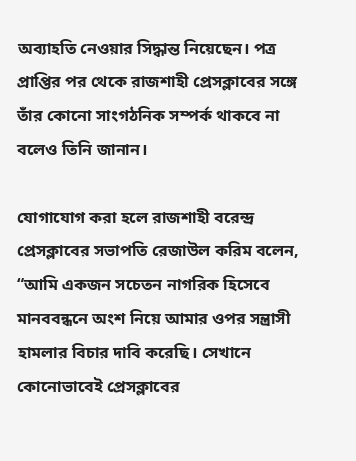অব্যাহতি নেওয়ার সিদ্ধান্ত নিয়েছেন। পত্র প্রাপ্তির পর থেকে রাজশাহী প্রেসক্লাবের সঙ্গে তাঁর কোনো সাংগঠনিক সম্পর্ক থাকবে না বলেও তিনি জানান।

যোগাযোগ করা হলে রাজশাহী বরেন্দ্র প্রেসক্লাবের সভাপতি রেজাউল করিম বলেন, “আমি একজন সচেতন নাগরিক হিসেবে মানববন্ধনে অংশ নিয়ে আমার ওপর সন্ত্রাসী হামলার বিচার দাবি করেছি। সেখানে কোনোভাবেই প্রেসক্লাবের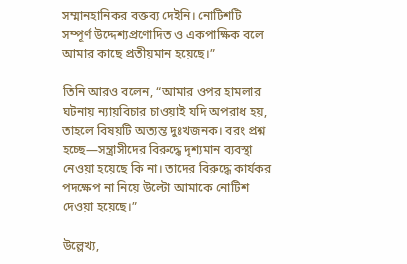সম্মানহানিকর বক্তব্য দেইনি। নোটিশটি সম্পূর্ণ উদ্দেশ্যপ্রণোদিত ও একপাক্ষিক বলে আমার কাছে প্রতীয়মান হয়েছে।”

তিনি আরও বলেন, “আমার ওপর হামলার ঘটনায় ন্যায়বিচার চাওয়াই যদি অপরাধ হয়, তাহলে বিষয়টি অত্যন্ত দুঃখজনক। বরং প্রশ্ন হচ্ছে—সন্ত্রাসীদের বিরুদ্ধে দৃশ্যমান ব্যবস্থা নেওয়া হয়েছে কি না। তাদের বিরুদ্ধে কার্যকর পদক্ষেপ না নিয়ে উল্টো আমাকে নোটিশ দেওয়া হয়েছে।”

উল্লেখ্য,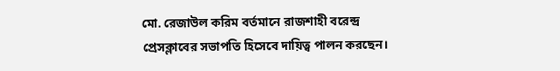মো. রেজাউল করিম বর্তমানে রাজশাহী বরেন্দ্র প্রেসক্লাবের সভাপতি হিসেবে দায়িত্ব পালন করছেন।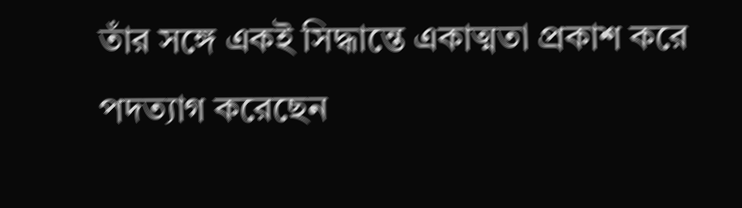তাঁর সঙ্গে একই সিদ্ধান্তে একাত্মতা প্রকাশ করে পদত্যাগ করেছেন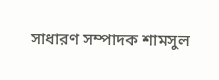সাধারণ সম্পাদক শামসুল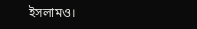ইসলামও।